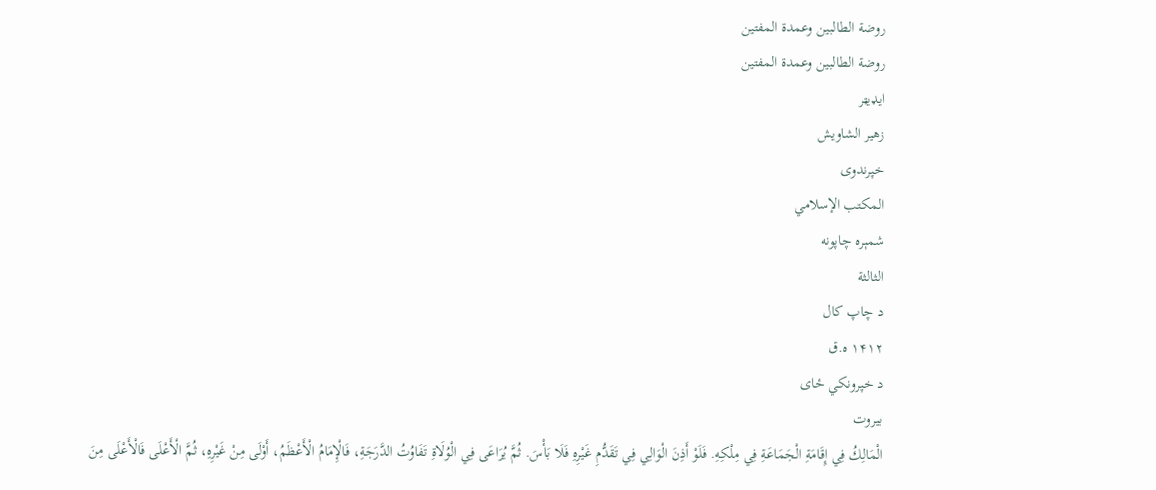روضة الطالبين وعمدة المفتين
روضة الطالبين وعمدة المفتين
ایډیټر
زهير الشاويش
خپرندوی
المكتب الإسلامي
شمېره چاپونه
الثالثة
د چاپ کال
۱۴۱۲ ه.ق
د خپرونکي ځای
بيروت
الْمَالِكُ فِي إِقَامَةِ الْجَمَاعَةِ فِي مِلْكِهِ. فَلَوْ أَذِنَ الْوَالِي فِي تَقَدُّمِ غَيْرِهِ فَلَا بَأْسَ. ثُمَّ يُرَاعَى فِي الْوُلَاةِ تَفَاوُتُ الدَّرَجَةِ، فَالْإِمَامُ الْأَعْظَمُ، أَوْلَى مِنْ غَيْرِهِ، ثُمَّ الْأَعْلَى فَالْأَعْلَى مِنَ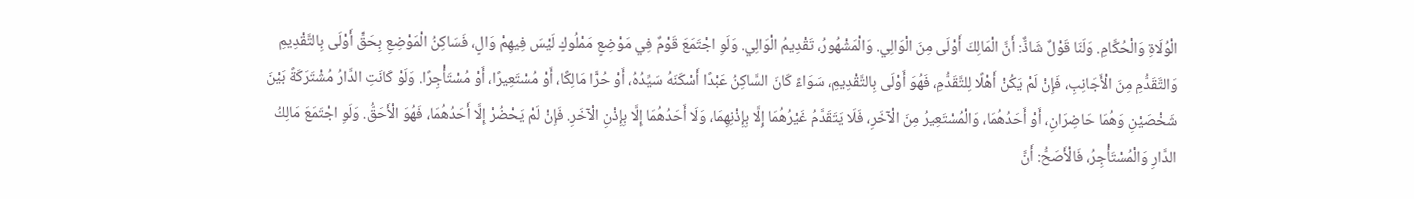الْوُلَاةِ وَالْحُكَّامِ. وَلَنَا قَوْلٌ شَاذٌّ: أَنَّ الْمَالِكَ أَوْلَى مِنَ الْوَالِي. وَالْمَشْهُورُ، تَقْدِيمُ الْوَالِي. وَلَوِ اجْتَمَعَ قَوْمٌ فِي مَوْضِعٍ مَمْلُوكٍ لَيْسَ فِيهِمْ وَالٍ، فَسَاكِنُ الْمَوْضِعِ بِحَقٍّ أَوْلَى بِالتَّقْدِيمِ وَالتَّقَدُّمِ مِنَ الْأَجَانِبِ، فَإِنْ لَمْ يَكُنْ أَهْلًا لِلتَّقَدُّمِ، فَهُوَ أَوْلَى بِالتَّقْدِيمِ، سَوَاءً كَانَ السَّاكِنُ عَبْدًا أَسْكَنَهُ سَيِّدُهُ، أَوْ حُرًّا مَالِكًا، أَوْ مُسْتَعِيرًا، أَوْ مُسْتَأْجِرًا. وَلَوْ كَانَتِ الدَّارُ مُشْتَرَكَةً بَيْنَ شَخْصَيْنِ وَهُمَا حَاضِرَانِ، أَوْ أَحَدُهُمَا، وَالْمُسْتَعِيرُ مِنَ الْآخَرِ، فَلَا يَتَقَدَّمُ غَيْرُهُمَا إِلَّا بِإِذْنِهِمَا، وَلَا أَحَدُهُمَا إِلَّا بِإِذْنِ الْآخَرِ. فَإِنْ لَمْ يَحْضُرْ إِلَّا أَحَدُهُمَا، فَهُوَ الْأَحَقُّ. وَلَوِ اجْتَمَعَ مَالِكُ الدَّارِ وَالْمُسْتَأْجِرُ، فَالْأَصَحُّ: أَنَّ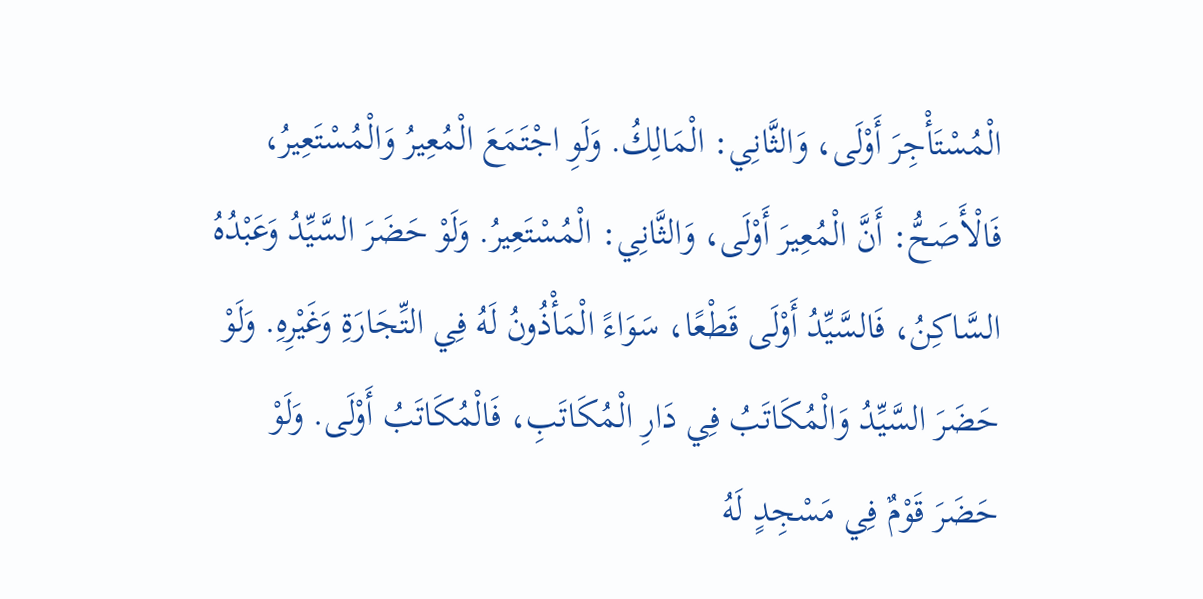الْمُسْتَأْجِرَ أَوْلَى، وَالثَّانِي: الْمَالِكُ. وَلَوِ اجْتَمَعَ الْمُعِيرُ وَالْمُسْتَعِيرُ، فَالْأَصَحُّ: أَنَّ الْمُعِيرَ أَوْلَى، وَالثَّانِي: الْمُسْتَعِيرُ. وَلَوْ حَضَرَ السَّيِّدُ وَعَبْدُهُ السَّاكِنُ، فَالسَّيِّدُ أَوْلَى قَطْعًا، سَوَاءً الْمَأْذُونُ لَهُ فِي التِّجَارَةِ وَغَيْرِهِ. وَلَوْ حَضَرَ السَّيِّدُ وَالْمُكَاتَبُ فِي دَارِ الْمُكَاتَبِ، فَالْمُكَاتَبُ أَوْلَى. وَلَوْ حَضَرَ قَوْمٌ فِي مَسْجِدٍ لَهُ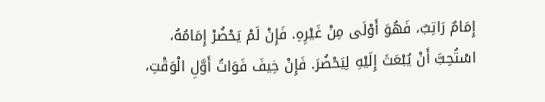إِمَامٌ رَاتِبٌ، فَهُوَ أَوْلَى مِنْ غَيْرِهِ. فَإِنْ لَمْ يَحْضُرْ إِمَامُهُ، اسْتُحِبَّ أَنْ يُبْعَثَ إِلَيْهِ لِيَحْضُرَ. فَإِنْ خِيفَ فَوَاتُ أَوَّلِ الْوَقْتِ،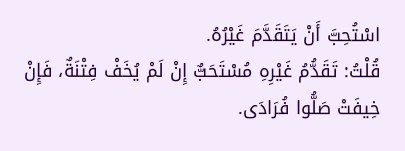اسْتُحِبَّ أَنْ يَتَقَدَّمَ غَيْرُهُ.
قُلْتُ: تَقَدُّمُ غَيْرِهِ مُسْتَحَبٌّ إِنْ لَمْ يُخَفْ فِتْنَةٌ، فَإِنْ خِيفَتْ صَلُّوا فُرَادَى.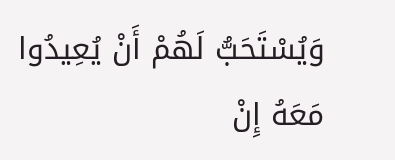وَيُسْتَحَبُّ لَهُمْ أَنْ يُعِيدُوا مَعَهُ إِنْ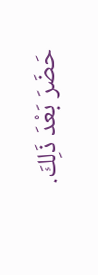حَضَرَ بَعْدَ ذَلِكَ.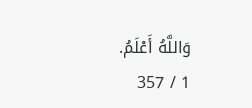وَاللَّهُ أَعْلَمُ.
1 / 357